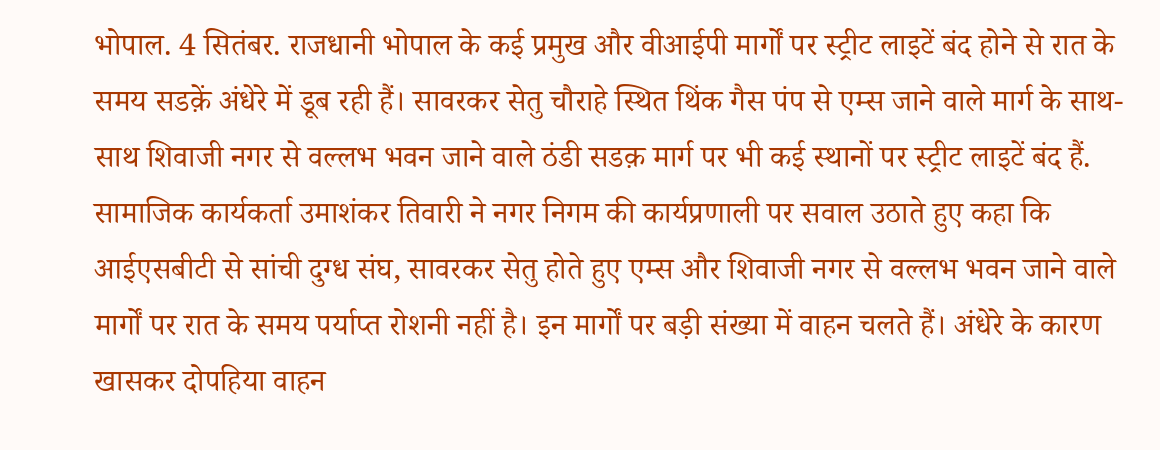भोपाल. 4 सितंबर. राजधानी भोपाल के कई प्रमुख और वीआईपी मार्गों पर स्ट्रीट लाइटें बंद होने से रात के समय सडक़ें अंधेरे में डूब रही हैं। सावरकर सेतु चौराहे स्थित थिंक गैस पंप से एम्स जाने वाले मार्ग के साथ-साथ शिवाजी नगर से वल्लभ भवन जाने वाले ठंडी सडक़ मार्ग पर भी कई स्थानों पर स्ट्रीट लाइटें बंद हैं. सामाजिक कार्यकर्ता उमाशंकर तिवारी ने नगर निगम की कार्यप्रणाली पर सवाल उठाते हुए कहा कि आईएसबीटी से सांची दुग्ध संघ, सावरकर सेतु होते हुए एम्स और शिवाजी नगर से वल्लभ भवन जाने वाले मार्गों पर रात के समय पर्याप्त रोशनी नहीं है। इन मार्गों पर बड़ी संख्या में वाहन चलते हैं। अंधेरे के कारण खासकर दोपहिया वाहन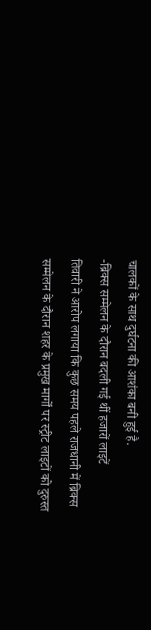चालकों के साथ दुर्घटना की आशंका बनी हुई है.
-ब्रिक्स सम्मेलन के दौरान बदली गई थीं हजारों लाइटें
तिवारी ने आरोप लगाया कि कुछ समय पहले राजधानी में ब्रिक्स सम्मेलन के दौरान शहर के प्रमुख मार्गों पर स्ट्रीट लाइटों को दुरुस्त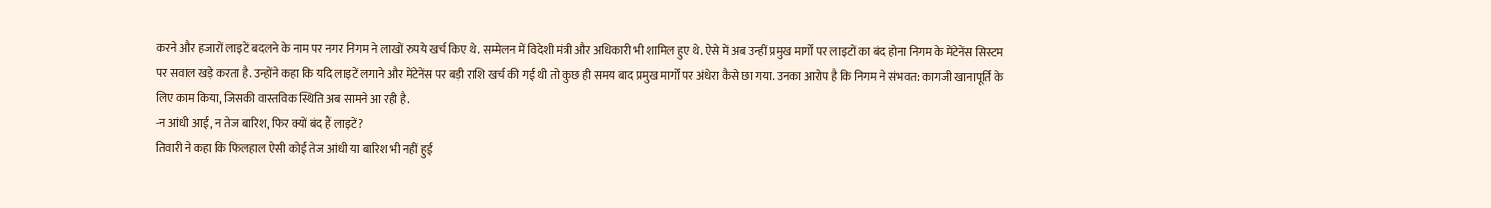करने और हजारों लाइटें बदलने के नाम पर नगर निगम ने लाखों रुपये खर्च किए थे. सम्मेलन में विदेशी मंत्री और अधिकारी भी शामिल हुए थे. ऐसे में अब उन्हीं प्रमुख मार्गों पर लाइटों का बंद होना निगम के मेंटेनेंस सिस्टम पर सवाल खड़े करता है. उन्होंने कहा कि यदि लाइटें लगाने और मेंटेनेंस पर बड़ी राशि खर्च की गई थी तो कुछ ही समय बाद प्रमुख मार्गों पर अंधेरा कैसे छा गया. उनका आरोप है कि निगम ने संभवत: कागजी खानापूर्ति के लिए काम किया, जिसकी वास्तविक स्थिति अब सामने आ रही है.
-न आंधी आई, न तेज बारिश, फिर क्यों बंद हैं लाइटें?
तिवारी ने कहा कि फिलहाल ऐसी कोई तेज आंधी या बारिश भी नहीं हुई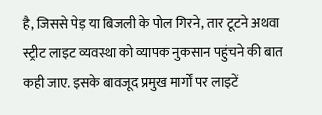है, जिससे पेड़ या बिजली के पोल गिरने, तार टूटने अथवा स्ट्रीट लाइट व्यवस्था को व्यापक नुकसान पहुंचने की बात कही जाए. इसके बावजूद प्रमुख मार्गों पर लाइटें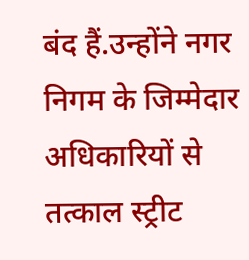बंद हैं.उन्होंने नगर निगम के जिम्मेदार अधिकारियों से तत्काल स्ट्रीट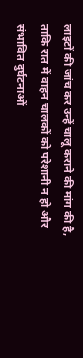लाइटों की जांच कर उन्हें चालू कराने की मांग की है, ताकि रात में वाहन चालकों को परेशानी न हो और संभावित दुर्घटनाओं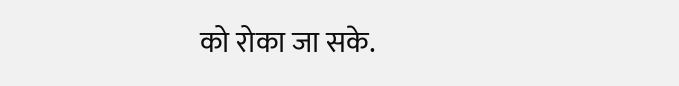को रोका जा सके.